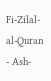Fi-Zilal-al-Quran - Ash-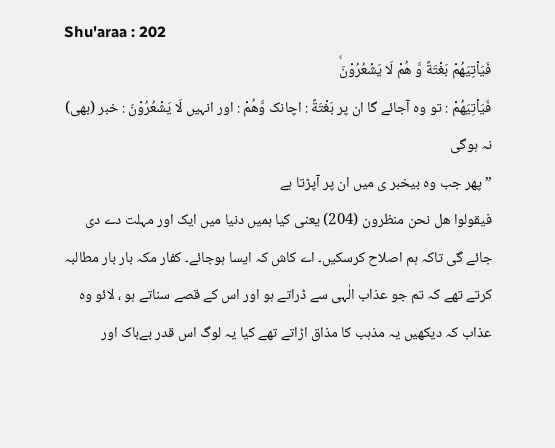Shu'araa : 202
فَیَاْتِیَهُمْ بَغْتَةً وَّ هُمْ لَا یَشْعُرُوْنَۙ
فَيَاْتِيَهُمْ : تو وہ آجائے گا ان پر بَغْتَةً : اچانک وَّهُمْ : اور انہیں لَا يَشْعُرُوْنَ : خبر (بھی) نہ ہوگی
” پھر جب وہ بیخبر ی میں ان پر آپڑتا ہے
فیقولوا ھل نحن منظرون (204) یعنی کیا ہمیں دنیا میں ایک اور مہلت دے دی جائے گی تاکہ ہم اصلاح کرسکیں۔ اے کاش کہ ایسا ہوجائے۔ کفار مکہ بار بار مطالبہ کرتے تھے کہ تم جو عذاب الٰہی سے ڈراتے ہو اور اس کے قصے سناتے ہو ، لائو وہ عذاب کہ دیکھیں یہ مذہب کا مذاق اڑاتے تھے کیا یہ لوگ اس قدر بےباک اور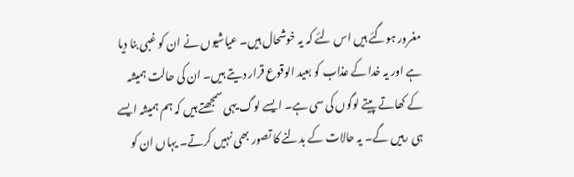مغرور ہوگئے ہیں اس لئے کہ یہ خوشحال ہیں۔ عیاشیوں نے ان کو غبی بنا دیا ہے اور یہ خدا کے عذاب کو بعید الوقوع قرار دیتے ہیں۔ ان کی حالت ہمیشہ کے کھاتے پیتے لوگوں کی سی ہے۔ ایسے لوگ یہی سمجھتے ہیں کہ ہم ہمیشہ ایسے ہی رہیں گے۔ یہ حالات کے بدلنے کا تصور بھی نہیں کرتے۔ یہاں ان کو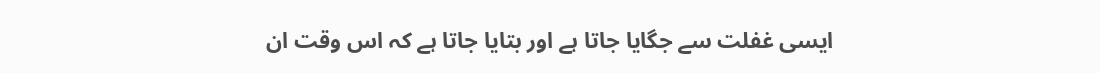ایسی غفلت سے جگایا جاتا ہے اور بتایا جاتا ہے کہ اس وقت ان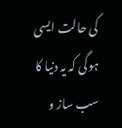کی حالت ایسی ہوگی کہ یہ دنیا کا سب ساز و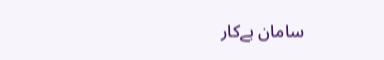سامان بےکار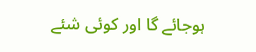ہوجائے گا اور کوئی شئے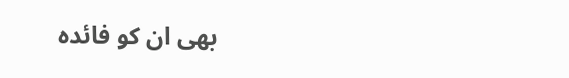بھی ان کو فائدہ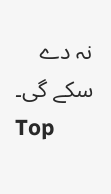نہ دے سکے گی۔
Top